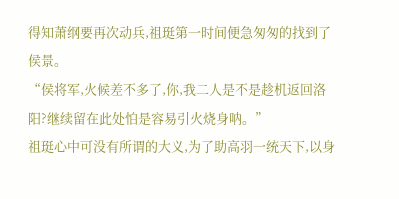得知萧纲要再次动兵,祖珽第一时间便急匆匆的找到了侯景。
“侯将军,火候差不多了,你,我二人是不是趁机返回洛阳?继续留在此处怕是容易引火烧身呐。”
祖珽心中可没有所谓的大义,为了助高羽一统天下,以身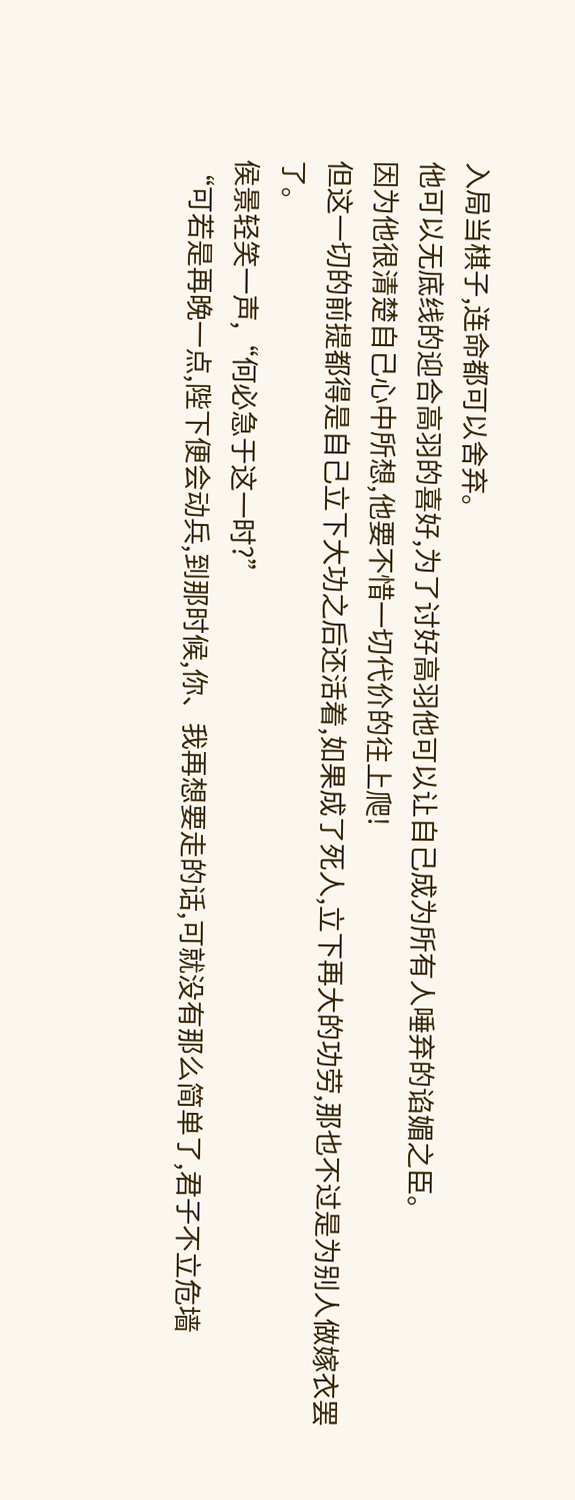入局当棋子,连命都可以舍弃。
他可以无底线的迎合高羽的喜好,为了讨好高羽他可以让自己成为所有人唾弃的谄媚之臣。
因为他很清楚自己心中所想,他要不惜一切代价的往上爬!
但这一切的前提都得是自己立下大功之后还活着,如果成了死人,立下再大的功劳,那也不过是为别人做嫁衣罢了。
侯景轻笑一声,“何必急于这一时?”
“可若是再晚一点,陛下便会动兵,到那时候,你、我再想要走的话,可就没有那么简单了,君子不立危墙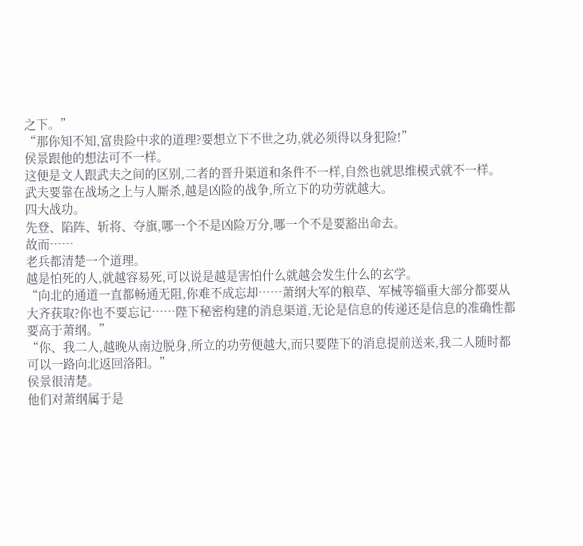之下。”
“那你知不知,富贵险中求的道理?要想立下不世之功,就必须得以身犯险!”
侯景跟他的想法可不一样。
这便是文人跟武夫之间的区别,二者的晋升渠道和条件不一样,自然也就思维模式就不一样。
武夫要靠在战场之上与人厮杀,越是凶险的战争,所立下的功劳就越大。
四大战功。
先登、陷阵、斩将、夺旗,哪一个不是凶险万分,哪一个不是要豁出命去。
故而……
老兵都清楚一个道理。
越是怕死的人,就越容易死,可以说是越是害怕什么就越会发生什么的玄学。
“向北的通道一直都畅通无阻,你难不成忘却……萧纲大军的粮草、军械等辎重大部分都要从大齐获取?你也不要忘记……陛下秘密构建的消息渠道,无论是信息的传递还是信息的准确性都要高于萧纲。”
“你、我二人,越晚从南边脱身,所立的功劳便越大,而只要陛下的消息提前送来,我二人随时都可以一路向北返回洛阳。”
侯景很清楚。
他们对萧纲属于是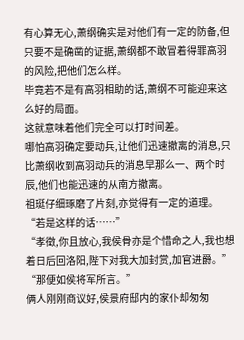有心算无心,萧纲确实是对他们有一定的防备,但只要不是确凿的证据,萧纲都不敢冒着得罪高羽的风险,把他们怎么样。
毕竟若不是有高羽相助的话,萧纲不可能迎来这么好的局面。
这就意味着他们完全可以打时间差。
哪怕高羽确定要动兵,让他们迅速撤离的消息,只比萧纲收到高羽动兵的消息早那么一、两个时辰,他们也能迅速的从南方撤离。
祖珽仔细琢磨了片刻,亦觉得有一定的道理。
“若是这样的话……”
“孝徵,你且放心,我侯骨亦是个惜命之人,我也想着日后回洛阳,陛下对我大加封赏,加官进爵。”
“那便如侯将军所言。”
俩人刚刚商议好,侯景府邸内的家仆却匆匆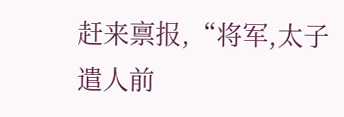赶来禀报,“将军,太子遣人前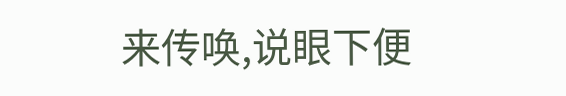来传唤,说眼下便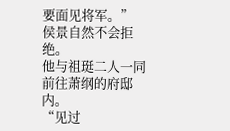要面见将军。”
侯景自然不会拒绝。
他与祖珽二人一同前往萧纲的府邸内。
“见过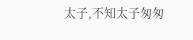太子,不知太子匆匆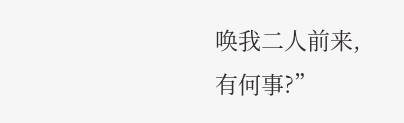唤我二人前来,有何事?”